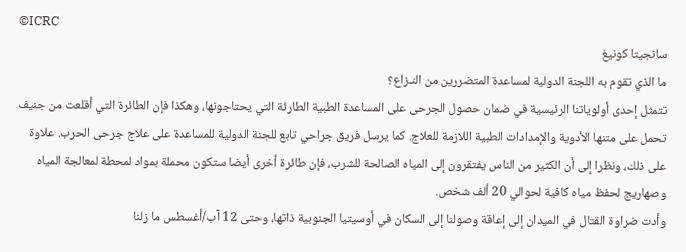©ICRC
سانجيتا كونيغ
ما الذي تقوم به اللجنة الدولية لمساعدة المتضررين من النـزاع؟
تتمثل إحدى أولوياتنا الرئيسية في ضمان حصول الجرحى على المساعدة الطبية الطارئة التي يحتاجونها، وهكذا فإن الطائرة التي أقلعت من جنيف تحمل على متنها الأدوية والإمدادات الطبية اللازمة للعلاج. كما يرسل فريق جراحي تابع للجنة الدولية للمساعدة على علاج جرحى الحرب. علاوة على ذلك، ونظرا إلى أن الكثير من الناس يفتقرون إلى المياه الصالحة للشرب، فإن طائرة أخرى أيضا ستكون محملة بمواد لمحطة لمعالجة المياه وصهاريج لحفظ مياه كافية لحوالي 20 ألف شخص.
وأدت ضراوة القتال في الميدان إلى إعاقة وصولنا إلى السكان في أوسيتيا الجنوبية ذاتها، وحتى 12 آب/أغسطس ما زلنا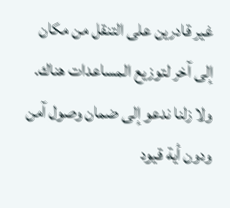غير قادرين على التنقل من مكان إلى آخر لتوزيع المساعدات هناك. ولا زلنا ندعو إلى ضمان وصول آمن ودون أية قيود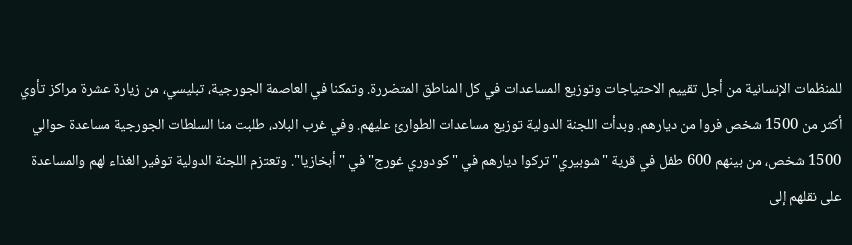للمنظمات الإنسانية من أجل تقييم الاحتياجات وتوزيع المساعدات في كل المناطق المتضررة. وتمكنا في العاصمة الجورجية، تبليسي، من زيارة عشرة مراكز تأوي أكثر من 1500 شخص فروا من ديارهم. وبدأت اللجنة الدولية توزيع مساعدات الطوارئ عليهم. وفي غرب البلاد، طلبت منا السلطات الجورجية مساعدة حوالي 1500 شخص، من بينهم 600 طفل في قرية "شوبيري" تركوا ديارهم في "كودوري غورج" في "أبخازيا". وتعتزم اللجنة الدولية توفير الغذاء لهم والمساعدة على نقلهم إلى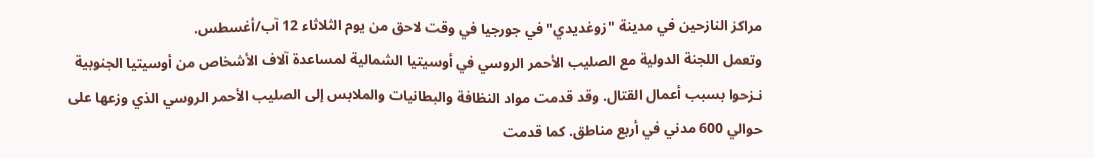مراكز النازحين في مدينة "زوغديدي" في جورجيا في وقت لاحق من يوم الثلاثاء 12 آب/أغسطس.
وتعمل اللجنة الدولية مع الصليب الأحمر الروسي في أوسيتيا الشمالية لمساعدة آلاف الأشخاص من أوسيتيا الجنوبية نـزحوا بسبب أعمال القتال. وقد قدمت مواد النظافة والبطانيات والملابس إلى الصليب الأحمر الروسي الذي وزعها على حوالي 600 مدني في أربع مناطق. كما قدمت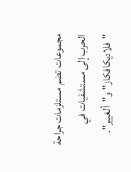مجموعات تضم مستلزمات جراحة الحرب إلى مستشفيات في "فلاديكافكاز" و"ألغيير".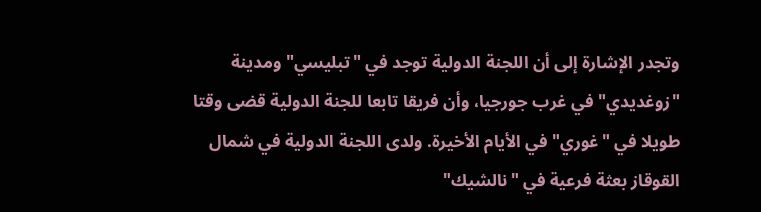وتجدر الإشارة إلى أن اللجنة الدولية توجد في "تبليسي" ومدينة "زوغديدي" في غرب جورجيا، وأن فريقا تابعا للجنة الدولية قضى وقتا طويلا في "غوري" في الأيام الأخيرة. ولدى اللجنة الدولية في شمال القوقاز بعثة فرعية في "نالشيك"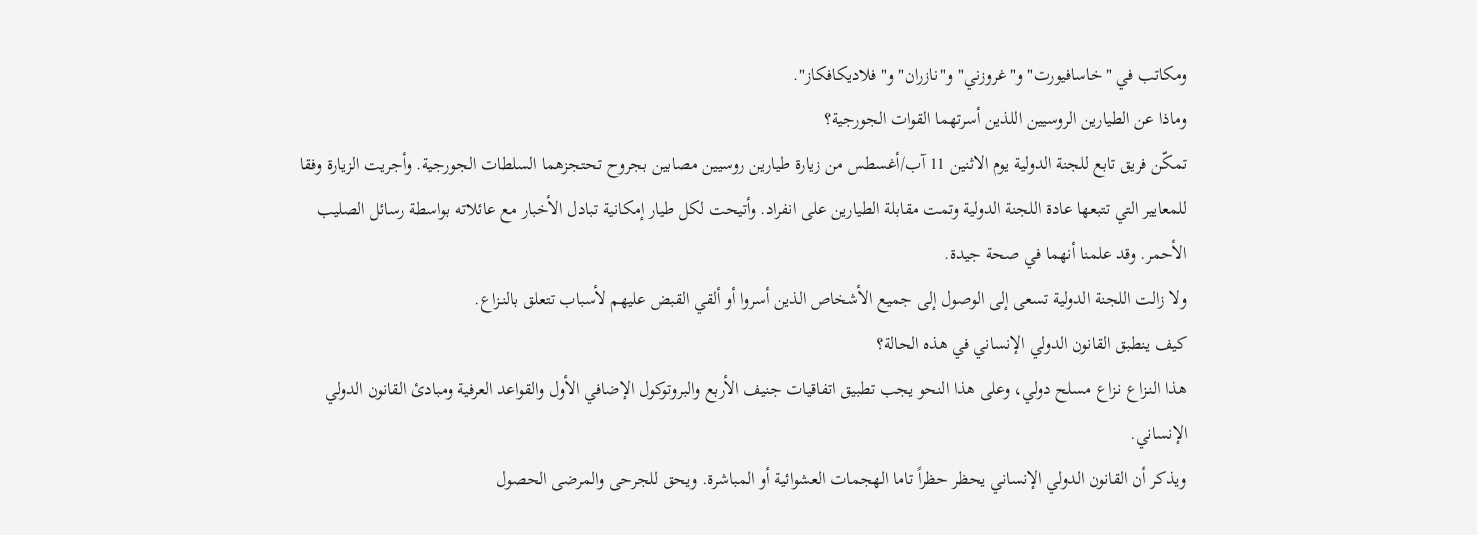ومكاتب في "خاسافيورت" و"غروزني" و"نازران" و"فلاديكافكاز".
وماذا عن الطيارين الروسيين اللذين أسرتهما القوات الجورجية؟
تمكّن فريق تابع للجنة الدولية يوم الاثنين 11 آب/أغسطس من زيارة طيارين روسيين مصابين بجروح تحتجزهما السلطات الجورجية. وأجريت الزيارة وفقا للمعايير التي تتبعها عادة اللجنة الدولية وتمت مقابلة الطيارين على انفراد. وأتيحت لكل طيار إمكانية تبادل الأخبار مع عائلاته بواسطة رسائل الصليب الأحمر. وقد علمنا أنهما في صحة جيدة.
ولا زالت اللجنة الدولية تسعى إلى الوصول إلى جميع الأشخاص الذين أسروا أو ألقي القبض عليهم لأسباب تتعلق بالنـزاع.
كيف ينطبق القانون الدولي الإنساني في هذه الحالة؟
هذا النـزاع نـزاع مسلح دولي، وعلى هذا النحو يجب تطبيق اتفاقيات جنيف الأربع والبروتوكول الإضافي الأول والقواعد العرفية ومبادئ القانون الدولي الإنساني.
ويذكر أن القانون الدولي الإنساني يحظر حظراً تاما الهجمات العشوائية أو المباشرة. ويحق للجرحى والمرضى الحصول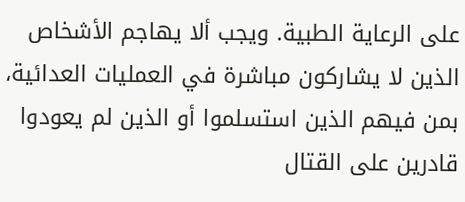على الرعاية الطبية. ويجب ألا يهاجم الأشخاص الذين لا يشاركون مباشرة في العمليات العدائية، بمن فيهم الذين استسلموا أو الذين لم يعودوا قادرين على القتال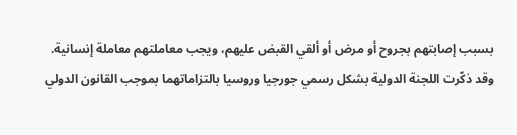بسبب إصابتهم بجروح أو مرض أو ألقي القبض عليهم، ويجب معاملتهم معاملة إنسانية.
وقد ذكّرت اللجنة الدولية بشكل رسمي جورجيا وروسيا بالتزاماتهما بموجب القانون الدولي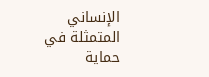الإنساني المتمثلة في حماية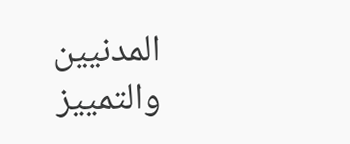المدنيين والتمييز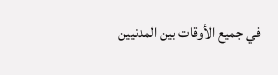في جميع الأوقات بين المدنيين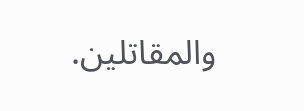والمقاتلين.